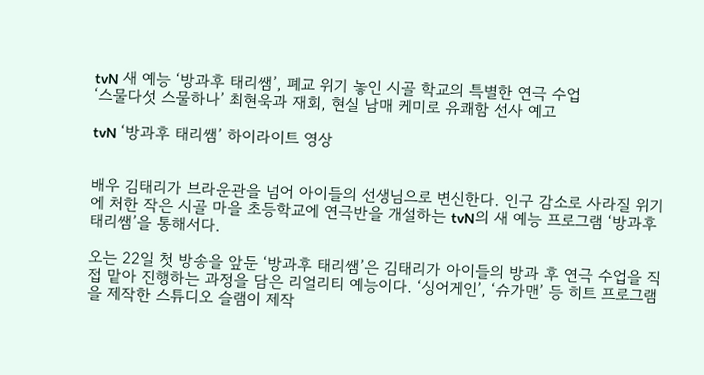tvN 새 예능 ‘방과후 태리쌤’, 폐교 위기 놓인 시골 학교의 특별한 연극 수업
‘스물다섯 스물하나’ 최현욱과 재회, 현실 남매 케미로 유쾌함 선사 예고

tvN ‘방과후 태리쌤’ 하이라이트 영상


배우 김태리가 브라운관을 넘어 아이들의 선생님으로 변신한다. 인구 감소로 사라질 위기에 처한 작은 시골 마을 초등학교에 연극반을 개설하는 tvN의 새 예능 프로그램 ‘방과후 태리쌤’을 통해서다.

오는 22일 첫 방송을 앞둔 ‘방과후 태리쌤’은 김태리가 아이들의 방과 후 연극 수업을 직접 맡아 진행하는 과정을 담은 리얼리티 예능이다. ‘싱어게인’, ‘슈가맨’ 등 히트 프로그램을 제작한 스튜디오 슬램이 제작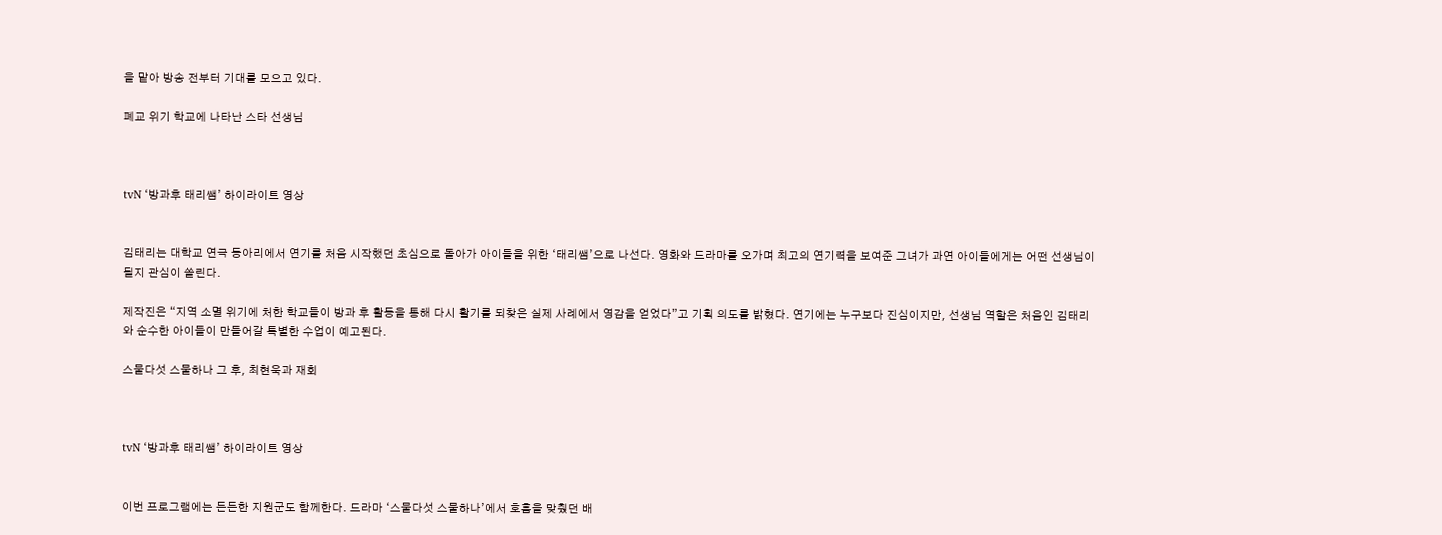을 맡아 방송 전부터 기대를 모으고 있다.

폐교 위기 학교에 나타난 스타 선생님



tvN ‘방과후 태리쌤’ 하이라이트 영상


김태리는 대학교 연극 동아리에서 연기를 처음 시작했던 초심으로 돌아가 아이들을 위한 ‘태리쌤’으로 나선다. 영화와 드라마를 오가며 최고의 연기력을 보여준 그녀가 과연 아이들에게는 어떤 선생님이 될지 관심이 쏠린다.

제작진은 “지역 소멸 위기에 처한 학교들이 방과 후 활동을 통해 다시 활기를 되찾은 실제 사례에서 영감을 얻었다”고 기획 의도를 밝혔다. 연기에는 누구보다 진심이지만, 선생님 역할은 처음인 김태리와 순수한 아이들이 만들어갈 특별한 수업이 예고된다.

스물다섯 스물하나 그 후, 최현욱과 재회



tvN ‘방과후 태리쌤’ 하이라이트 영상


이번 프로그램에는 든든한 지원군도 함께한다. 드라마 ‘스물다섯 스물하나’에서 호흡을 맞췄던 배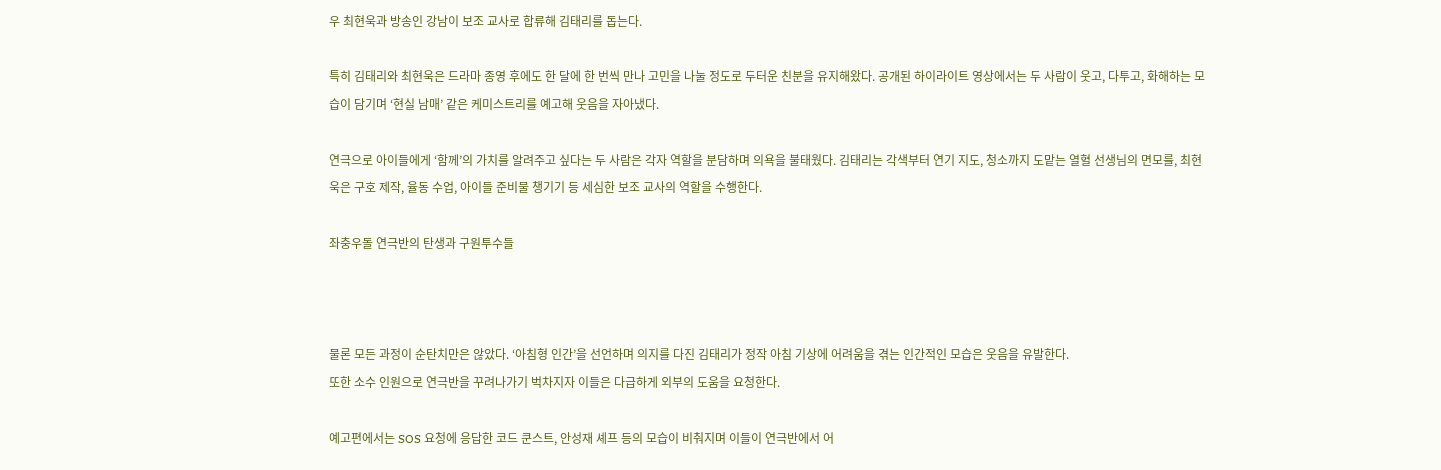우 최현욱과 방송인 강남이 보조 교사로 합류해 김태리를 돕는다.

특히 김태리와 최현욱은 드라마 종영 후에도 한 달에 한 번씩 만나 고민을 나눌 정도로 두터운 친분을 유지해왔다. 공개된 하이라이트 영상에서는 두 사람이 웃고, 다투고, 화해하는 모습이 담기며 ‘현실 남매’ 같은 케미스트리를 예고해 웃음을 자아냈다.

연극으로 아이들에게 ‘함께’의 가치를 알려주고 싶다는 두 사람은 각자 역할을 분담하며 의욕을 불태웠다. 김태리는 각색부터 연기 지도, 청소까지 도맡는 열혈 선생님의 면모를, 최현욱은 구호 제작, 율동 수업, 아이들 준비물 챙기기 등 세심한 보조 교사의 역할을 수행한다.

좌충우돌 연극반의 탄생과 구원투수들



물론 모든 과정이 순탄치만은 않았다. ‘아침형 인간’을 선언하며 의지를 다진 김태리가 정작 아침 기상에 어려움을 겪는 인간적인 모습은 웃음을 유발한다.
또한 소수 인원으로 연극반을 꾸려나가기 벅차지자 이들은 다급하게 외부의 도움을 요청한다.

예고편에서는 SOS 요청에 응답한 코드 쿤스트, 안성재 셰프 등의 모습이 비춰지며 이들이 연극반에서 어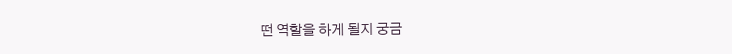떤 역할을 하게 될지 궁금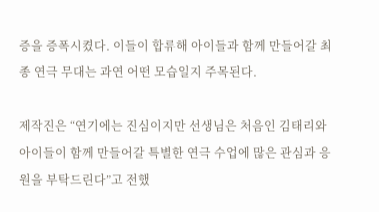증을 증폭시켰다. 이들이 합류해 아이들과 함께 만들어갈 최종 연극 무대는 과연 어떤 모습일지 주목된다.

제작진은 “연기에는 진심이지만 선생님은 처음인 김태리와 아이들이 함께 만들어갈 특별한 연극 수업에 많은 관심과 응원을 부탁드린다”고 전했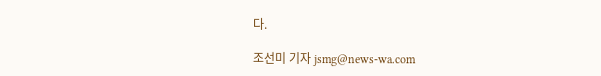다.

조선미 기자 jsmg@news-wa.com